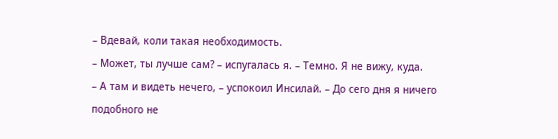– Вдевай, коли такая необходимость.
– Может, ты лучше сам? – испугалась я. – Темно. Я не вижу, куда.
– А там и видеть нечего, – успокоил Инсилай. – До сего дня я ничего подобного не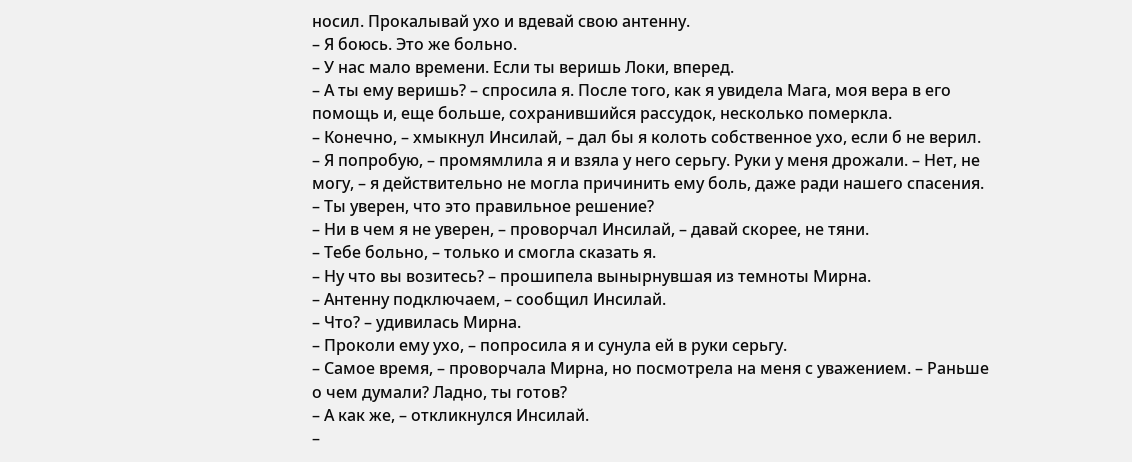носил. Прокалывай ухо и вдевай свою антенну.
– Я боюсь. Это же больно.
– У нас мало времени. Если ты веришь Локи, вперед.
– А ты ему веришь? – спросила я. После того, как я увидела Мага, моя вера в его помощь и, еще больше, сохранившийся рассудок, несколько померкла.
– Конечно, – хмыкнул Инсилай, – дал бы я колоть собственное ухо, если б не верил.
– Я попробую, – промямлила я и взяла у него серьгу. Руки у меня дрожали. – Нет, не могу, – я действительно не могла причинить ему боль, даже ради нашего спасения. – Ты уверен, что это правильное решение?
– Ни в чем я не уверен, – проворчал Инсилай, – давай скорее, не тяни.
– Тебе больно, – только и смогла сказать я.
– Ну что вы возитесь? – прошипела вынырнувшая из темноты Мирна.
– Антенну подключаем, – сообщил Инсилай.
– Что? – удивилась Мирна.
– Проколи ему ухо, – попросила я и сунула ей в руки серьгу.
– Самое время, – проворчала Мирна, но посмотрела на меня с уважением. – Раньше о чем думали? Ладно, ты готов?
– А как же, – откликнулся Инсилай.
–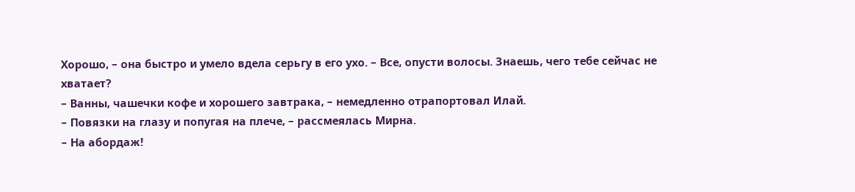Хорошо, – она быстро и умело вдела серьгу в его ухо. – Все, опусти волосы. Знаешь, чего тебе сейчас не хватает?
– Ванны, чашечки кофе и хорошего завтрака, – немедленно отрапортовал Илай.
– Повязки на глазу и попугая на плече, – рассмеялась Мирна.
– На абордаж!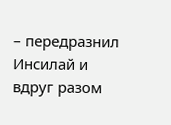– передразнил Инсилай и вдруг разом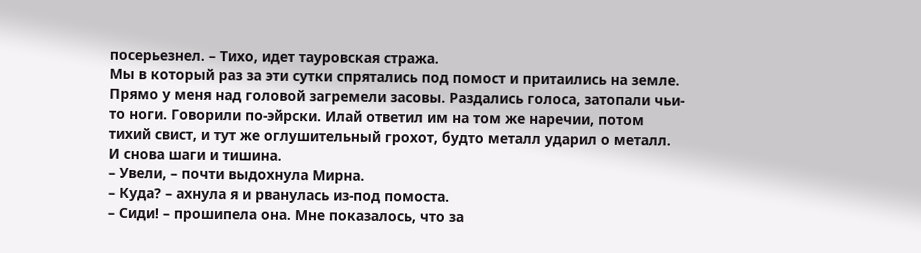посерьезнел. – Тихо, идет тауровская стража.
Мы в который раз за эти сутки спрятались под помост и притаились на земле. Прямо у меня над головой загремели засовы. Раздались голоса, затопали чьи-то ноги. Говорили по-эйрски. Илай ответил им на том же наречии, потом тихий свист, и тут же оглушительный грохот, будто металл ударил о металл. И снова шаги и тишина.
– Увели, – почти выдохнула Мирна.
– Куда? – ахнула я и рванулась из-под помоста.
– Сиди! – прошипела она. Мне показалось, что за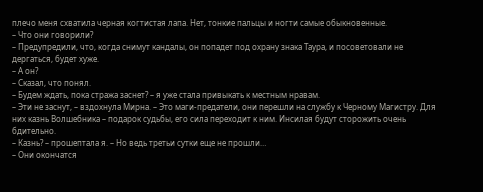плечо меня схватила черная когтистая лапа. Нет, тонкие пальцы и ногти самые обыкновенные.
– Что они говорили?
– Предупредили, что, когда снимут кандалы, он попадет под охрану знака Таура, и посоветовали не дергаться, будет хуже.
– А он?
– Сказал, что понял.
– Будем ждать, пока стража заснет? – я уже стала привыкать к местным нравам.
– Эти не заснут, – вздохнула Мирна. – Это маги-предатели, они перешли на службу к Черному Магистру. Для них казнь Волшебника – подарок судьбы, его сила переходит к ним. Инсилая будут сторожить очень бдительно.
– Казнь? – прошептала я. – Но ведь третьи сутки еще не прошли…
– Они окончатся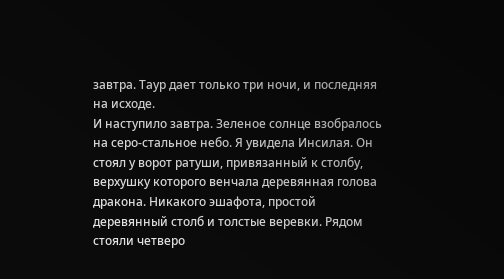завтра. Таур дает только три ночи, и последняя на исходе.
И наступило завтра. Зеленое солнце взобралось на серо-стальное небо. Я увидела Инсилая. Он стоял у ворот ратуши, привязанный к столбу, верхушку которого венчала деревянная голова дракона. Никакого эшафота, простой деревянный столб и толстые веревки. Рядом стояли четверо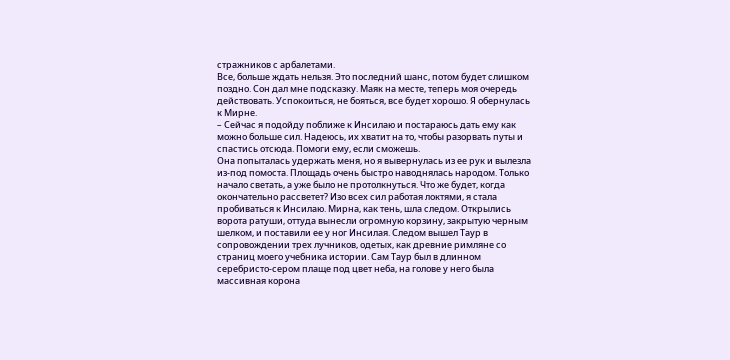стражников с арбалетами.
Все, больше ждать нельзя. Это последний шанс, потом будет слишком поздно. Сон дал мне подсказку. Маяк на месте, теперь моя очередь действовать. Успокоиться, не бояться, все будет хорошо. Я обернулась к Мирне.
– Сейчас я подойду поближе к Инсилаю и постараюсь дать ему как можно больше сил. Надеюсь, их хватит на то, чтобы разорвать путы и спастись отсюда. Помоги ему, если сможешь.
Она попыталась удержать меня, но я вывернулась из ее рук и вылезла из-под помоста. Площадь очень быстро наводнялась народом. Только начало светать, а уже было не протолкнуться. Что же будет, когда окончательно рассветет? Изо всех сил работая локтями, я стала пробиваться к Инсилаю. Мирна, как тень, шла следом. Открылись ворота ратуши, оттуда вынесли огромную корзину, закрытую черным шелком, и поставили ее у ног Инсилая. Следом вышел Таур в сопровождении трех лучников, одетых, как древние римляне со страниц моего учебника истории. Сам Таур был в длинном серебристо-сером плаще под цвет неба, на голове у него была массивная корона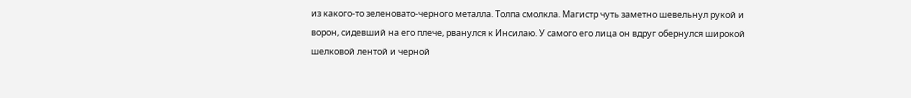из какого-то зеленовато-черного металла. Толпа смолкла. Магистр чуть заметно шевельнул рукой и ворон, сидевший на его плече, рванулся к Инсилаю. У самого его лица он вдруг обернулся широкой шелковой лентой и черной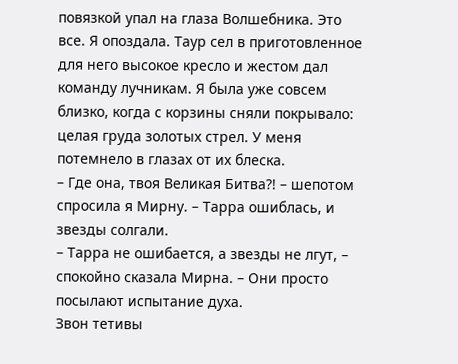повязкой упал на глаза Волшебника. Это все. Я опоздала. Таур сел в приготовленное для него высокое кресло и жестом дал команду лучникам. Я была уже совсем близко, когда с корзины сняли покрывало: целая груда золотых стрел. У меня потемнело в глазах от их блеска.
– Где она, твоя Великая Битва?! – шепотом спросила я Мирну. – Тарра ошиблась, и звезды солгали.
– Тарра не ошибается, а звезды не лгут, – спокойно сказала Мирна. – Они просто посылают испытание духа.
Звон тетивы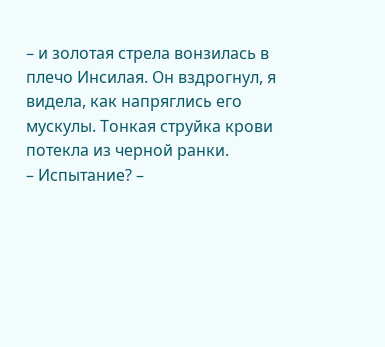– и золотая стрела вонзилась в плечо Инсилая. Он вздрогнул, я видела, как напряглись его мускулы. Тонкая струйка крови потекла из черной ранки.
– Испытание? –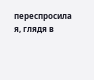переспросила я, глядя в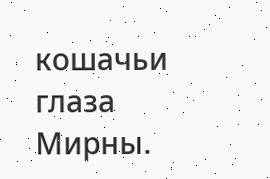кошачьи глаза Мирны.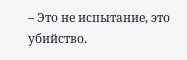– Это не испытание, это убийство.